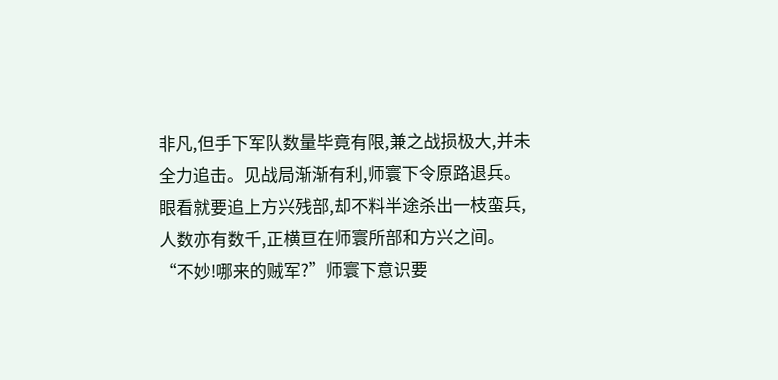非凡,但手下军队数量毕竟有限,兼之战损极大,并未全力追击。见战局渐渐有利,师寰下令原路退兵。
眼看就要追上方兴残部,却不料半途杀出一枝蛮兵,人数亦有数千,正横亘在师寰所部和方兴之间。
“不妙!哪来的贼军?”师寰下意识要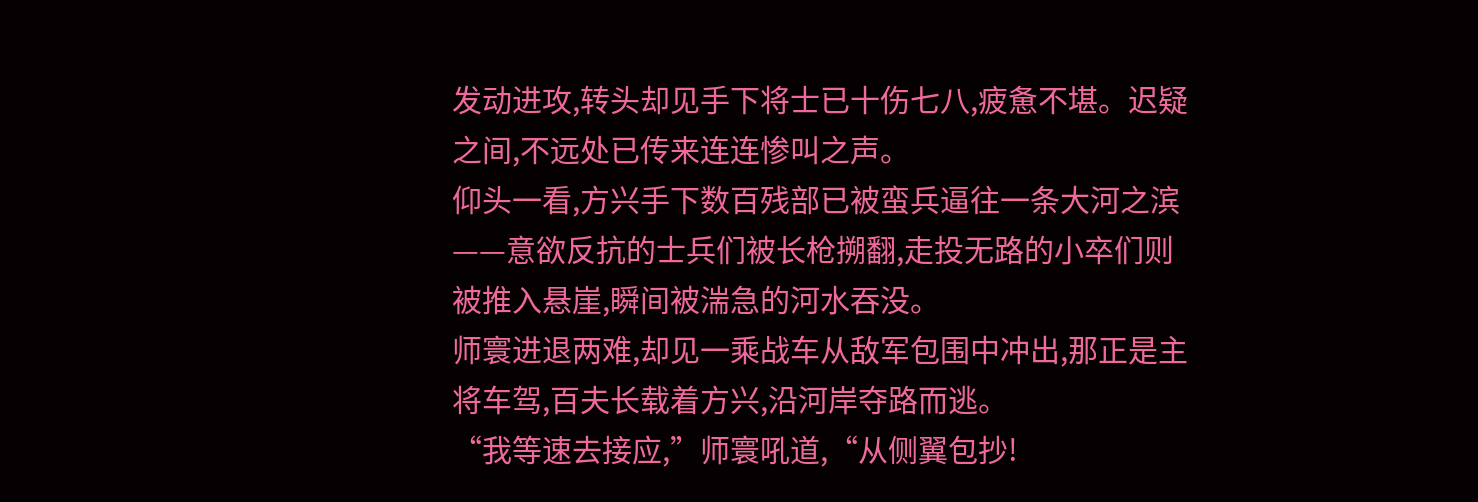发动进攻,转头却见手下将士已十伤七八,疲惫不堪。迟疑之间,不远处已传来连连惨叫之声。
仰头一看,方兴手下数百残部已被蛮兵逼往一条大河之滨——意欲反抗的士兵们被长枪搠翻,走投无路的小卒们则被推入悬崖,瞬间被湍急的河水吞没。
师寰进退两难,却见一乘战车从敌军包围中冲出,那正是主将车驾,百夫长载着方兴,沿河岸夺路而逃。
“我等速去接应,”师寰吼道,“从侧翼包抄!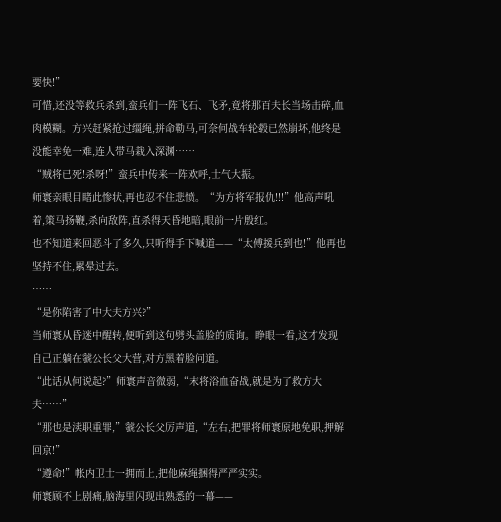要快!”
可惜,还没等救兵杀到,蛮兵们一阵飞石、飞矛,竟将那百夫长当场击碎,血肉模糊。方兴赶紧抢过缰绳,拼命勒马,可奈何战车轮毂已然崩坏,他终是没能幸免一难,连人带马栽入深渊……
“贼将已死!杀呀!”蛮兵中传来一阵欢呼,士气大振。
师寰亲眼目睹此惨状,再也忍不住悲愤。“为方将军报仇!!!”他高声吼着,策马扬鞭,杀向敌阵,直杀得天昏地暗,眼前一片殷红。
也不知道来回恶斗了多久,只听得手下喊道——“太傅援兵到也!”他再也坚持不住,累晕过去。
……
“是你陷害了中大夫方兴?”
当师寰从昏迷中醒转,便听到这句劈头盖脸的质询。睁眼一看,这才发现自己正躺在虢公长父大营,对方黑着脸问道。
“此话从何说起?”师寰声音微弱,“末将浴血奋战,就是为了救方大夫……”
“那也是渎职重罪,”虢公长父厉声道,“左右,把罪将师寰原地免职,押解回京!”
“遵命!”帐内卫士一拥而上,把他麻绳捆得严严实实。
师寰顾不上剧痛,脑海里闪现出熟悉的一幕——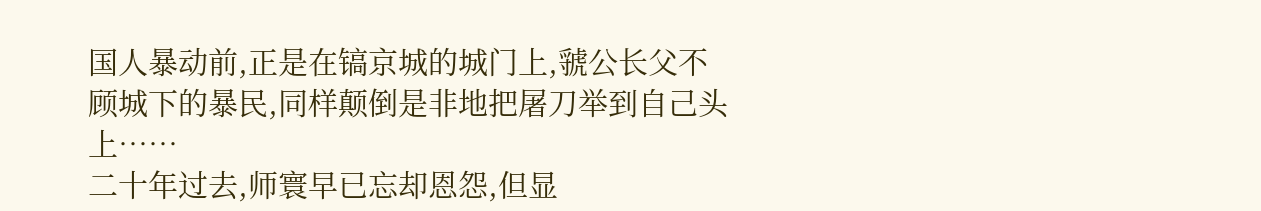国人暴动前,正是在镐京城的城门上,虢公长父不顾城下的暴民,同样颠倒是非地把屠刀举到自己头上……
二十年过去,师寰早已忘却恩怨,但显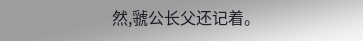然,虢公长父还记着。